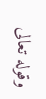وقوله تعالى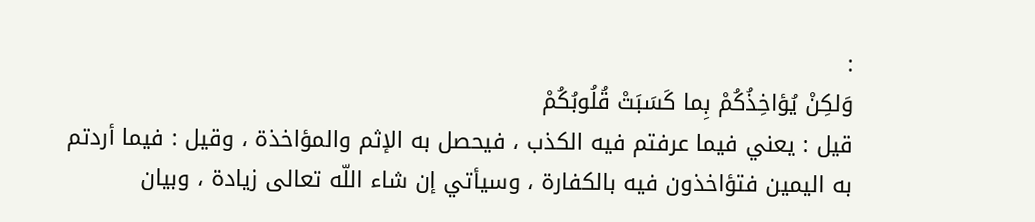:
وَلكِنْ يُؤاخِذُكُمْ بِما كَسَبَتْ قُلُوبُكُمْ
قيل : يعني فيما عرفتم فيه الكذب ، فيحصل به الإثم والمؤاخذة ، وقيل : فيما أردتم به اليمين فتؤاخذون فيه بالكفارة ، وسيأتي إن شاء اللّه تعالى زيادة ، وبيان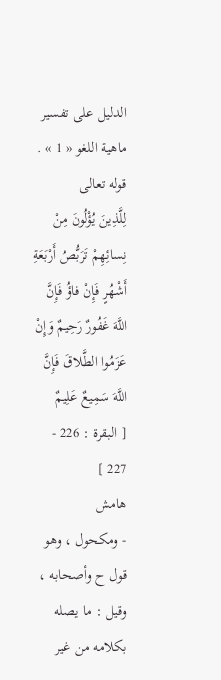الدليل على تفسير ماهية اللغو « 1 » .
قوله تعالى
لِلَّذِينَ يُؤْلُونَ مِنْ نِسائِهِمْ تَرَبُّصُ أَرْبَعَةِ أَشْهُرٍ فَإِنْ فاؤُ فَإِنَّ اللَّهَ غَفُورٌ رَحِيمٌ وَإِنْ عَزَمُوا الطَّلاقَ فَإِنَّ اللَّهَ سَمِيعٌ عَلِيمٌ
[ البقرة : 226 - 227 ]
هامش
- ومكحول ، وهو قول ح وأصحابه ، وقيل : ما يصله بكلامه من غير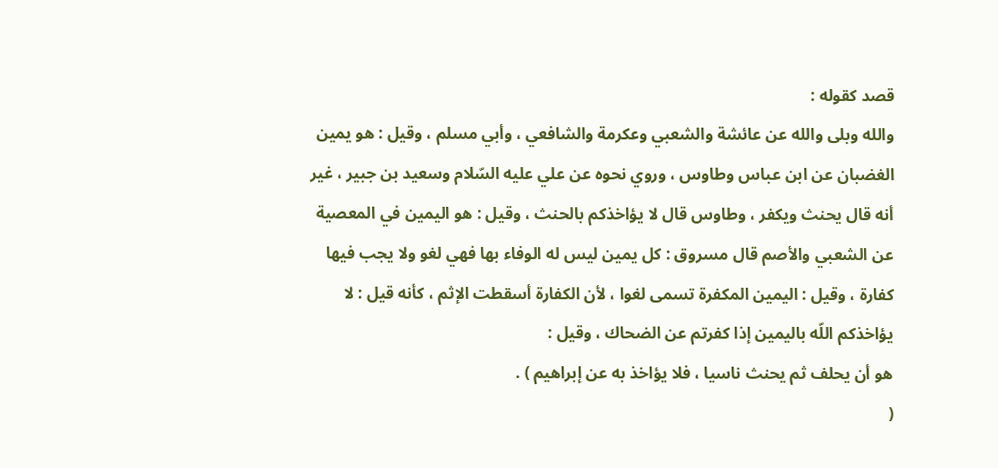قصد كقوله :
والله وبلى والله عن عائشة والشعبي وعكرمة والشافعي ، وأبي مسلم ، وقيل : هو يمين الغضبان عن ابن عباس وطاوس ، وروي نحوه عن علي عليه السّلام وسعيد بن جبير ، غير أنه قال يحنث ويكفر ، وطاوس قال لا يؤاخذكم بالحنث ، وقيل : هو اليمين في المعصية عن الشعبي والأصم قال مسروق : كل يمين ليس له الوفاء بها فهي لغو ولا يجب فيها كفارة ، وقيل : اليمين المكفرة تسمى لغوا ، لأن الكفارة أسقطت الإثم ، كأنه قيل : لا يؤاخذكم اللّه باليمين إذا كفرتم عن الضحاك ، وقيل :
هو أن يحلف ثم يحنث ناسيا ، فلا يؤاخذ به عن إبراهيم ) .
(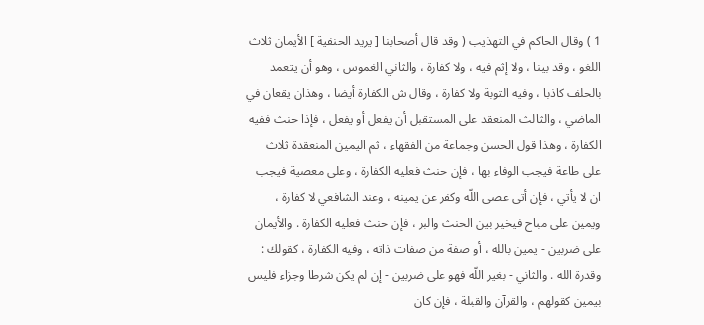1 ) وقال الحاكم في التهذيب ( وقد قال أصحابنا [ يريد الحنفية ] الأيمان ثلاث اللغو ، وقد بينا ، ولا إثم فيه ، ولا كفارة ، والثاني الغموس ، وهو أن يتعمد بالحلف كاذبا ، وفيه التوبة ولا كفارة ، وقال ش الكفارة أيضا ، وهذان يقعان في الماضي ، والثالث المنعقد على المستقبل أن يفعل أو يفعل ، فإذا حنث ففيه الكفارة ، وهذا قول الحسن وجماعة من الفقهاء ، ثم اليمين المنعقدة ثلاث على طاعة فيجب الوفاء بها ، فإن حنث فعليه الكفارة ، وعلى معصية فيجب ان لا يأتي ، فإن أتى عصى اللّه وكفر عن يمينه ، وعند الشافعي لا كفارة ، ويمين على مباح فيخير بين الحنث والبر ، فإن حنث فعليه الكفارة . والأيمان على ضربين - يمين بالله ، أو صفة من صفات ذاته ، وفيه الكفارة ، كقولك : وقدرة الله . والثاني - بغير اللّه فهو على ضربين - إن لم يكن شرطا وجزاء فليس بيمين كقولهم ، والقرآن والقبلة ، فإن كان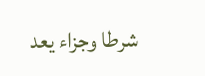شرطا وجزاء يعد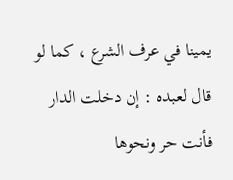يمينا في عرف الشرع ، كما لو قال لعبده : إن دخلت الدار فأنت حر ونحوها